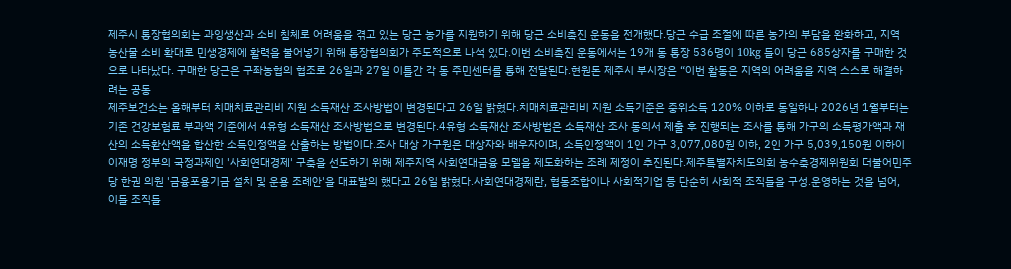제주시 통장협의회는 과잉생산과 소비 침체로 어려움을 겪고 있는 당근 농가를 지원하기 위해 당근 소비촉진 운동을 전개했다.당근 수급 조절에 따른 농가의 부담을 완화하고, 지역 농산물 소비 확대로 민생경제에 활력을 불어넣기 위해 통장협의회가 주도적으로 나석 있다.이번 소비촉진 운동에서는 19개 동 통장 536명이 10kg 들이 당근 685상자를 구매한 것으로 나타났다. 구매한 당근은 구좌농협의 협조로 26일과 27일 이틀간 각 동 주민센터를 통해 전달된다.현원돈 제주시 부시장은 “이번 활동은 지역의 어려움을 지역 스스로 해결하려는 공동
제주보건소는 올해부터 치매치료관리비 지원 소득재산 조사방법이 변경된다고 26일 밝혔다.치매치료관리비 지원 소득기준은 중위소득 120% 이하로 동일하나 2026년 1월부터는 기존 건강보험료 부과액 기준에서 4유형 소득재산 조사방법으로 변경된다.4유형 소득재산 조사방법은 소득재산 조사 동의서 제출 후 진행되는 조사를 통해 가구의 소득평가액과 재산의 소득환산액을 합산한 소득인정액을 산출하는 방법이다.조사 대상 가구원은 대상자와 배우자이며, 소득인정액이 1인 가구 3,077,080원 이하, 2인 가구 5,039,150원 이하이
이재명 정부의 국정과제인 '사회연대경제' 구축을 선도하기 위해 제주지역 사회연대금융 모델을 제도화하는 조례 제정이 추진된다.제주특별자치도의회 농수축경제위원회 더불어민주당 한권 의원 '금융포용기금 설치 및 운용 조례안'을 대표발의 했다고 26일 밝혔다.사회연대경제란, 협동조합이나 사회적기업 등 단순히 사회적 조직들을 구성.운영하는 것을 넘어, 이들 조직들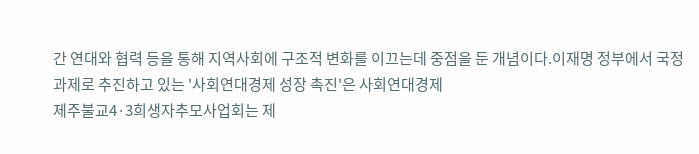간 연대와 협력 등을 통해 지역사회에 구조적 변화를 이끄는데 중점을 둔 개념이다.이재명 정부에서 국정과제로 추진하고 있는 '사회연대경제 성장 촉진'은 사회연대경제
제주불교4·3희생자추모사업회는 제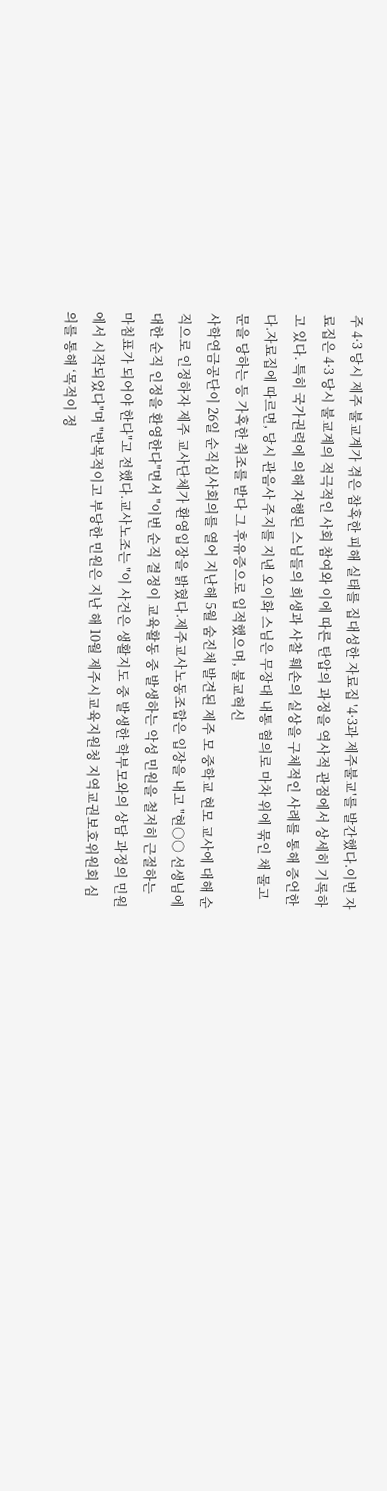주 4·3 당시 제주 불교계가 겪은 참혹한 피해 실태를 집대성한 자료집 '4·3과 제주불교'를 발간했다.이번 자료집은 4·3 당시 불교계의 적극적인 사회 참여와 이에 따른 탄압의 과정을 역사적 관점에서 상세히 기록하고 있다. 특히 국가권력에 의해 자행된 스님들의 희생과 사찰 훼손의 실상을 구체적인 사례를 통해 증언한다.자료집에 따르면, 당시 관음사 주지를 지낸 오이화 스님은 무장대 내통 혐의로 마차 위에 묶인 채 물고문을 당하는 등 가혹한 취조를 받다 그 후유증으로 입적했으며, 불교혁신
사학연금공단이 26일 순직심사회의를 열어 지난해 5월 숨진채 발견된 제주 모 중학교 현모 교사에 대해 순직으로 인정하자 제주 교사단체가 환영입장을 밝혔다.제주교사노동조합은 입장을 내고 "현○○ 선생님에 대한 순직 인정을 환영한다"면서 "이번 순직 결정이 교육활동 중 발생하는 악성 민원을 철저히 근절하는 마침표가 되어야 한다"고 전했다.교사노조는 "이 사건은 생활지도 중 발생한 학부모와의 상담 과정의 민원에서 시작되었다"며 "반복적이고 부당한 민원은 지난 해 10월 제주시교육지원청 지역교권보호위원회 심의를 통해 ‘목적이 정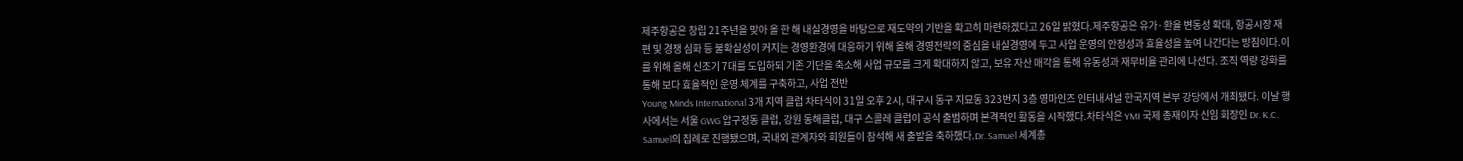제주항공은 창립 21주년을 맞아 올 한 해 내실경영을 바탕으로 재도약의 기반을 확고히 마련하겠다고 26일 밝혔다.제주항공은 유가·환율 변동성 확대, 항공시장 재편 및 경쟁 심화 등 불확실성이 커지는 경영환경에 대응하기 위해 올해 경영전략의 중심을 내실경영에 두고 사업 운영의 안정성과 효율성을 높여 나간다는 방침이다.이를 위해 올해 신조기 7대를 도입하되 기존 기단을 축소해 사업 규모를 크게 확대하지 않고, 보유 자산 매각을 통해 유동성과 재무비율 관리에 나선다. 조직 역량 강화를 통해 보다 효율적인 운영 체계를 구축하고, 사업 전반
Young Minds International 3개 지역 클럽 차타식이 31일 오후 2시, 대구시 동구 지묘동 323번지 3층 영마인즈 인터내셔널 한국지역 본부 강당에서 개최됐다. 이날 행사에서는 서울 GWG 압구정동 클럽, 강원 동해클럽, 대구 스콜레 클럽이 공식 출범하며 본격적인 활동을 시작했다.차타식은 YMI 국제 총재이자 신임 회장인 Dr. K.C. Samuel의 집례로 진행됐으며, 국내외 관계자와 회원들이 참석해 새 출발을 축하했다.Dr. Samuel 세계총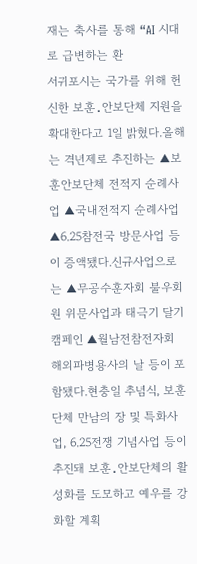재는 축사를 통해 “AI 시대로 급변하는 환
서귀포시는 국가를 위해 헌신한 보훈․안보단체 지원을 확대한다고 1일 밝혔다.올해는 격년제로 추진하는 ▲보훈안보단체 전적지 순례사업 ▲국내전적지 순례사업 ▲6.25참전국 방문사업 등이 증액됐다.신규사업으로는 ▲무공수훈자회 불우회원 위문사업과 태극기 달기 캠페인 ▲월남전참전자회 해외파병용사의 날 등이 포함됐다.현충일 추념식, 보훈단체 만남의 장 및 특화사업, 6.25전쟁 기념사업 등이 추진돼 보훈․안보단체의 활성화를 도모하고 예우를 강화할 계획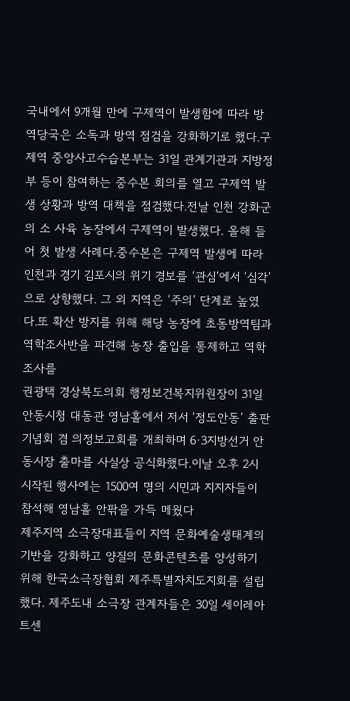국내에서 9개월 만에 구제역이 발생함에 따라 방역당국은 소독과 방역 점검을 강화하기로 했다.구제역 중앙사고수습본부는 31일 관계기관과 지방정부 등이 참여하는 중수본 회의를 열고 구제역 발생 상황과 방역 대책을 점검했다.전날 인천 강화군의 소 사육 농장에서 구제역이 발생했다. 올해 들어 첫 발생 사례다.중수본은 구제역 발생에 따라 인천과 경기 김포시의 위기 경보를 ‘관심’에서 ‘심각’으로 상향했다. 그 외 지역은 ‘주의’ 단계로 높였다.또 확산 방지를 위해 해당 농장에 초동방역팀과 역학조사반을 파견해 농장 출입을 통제하고 역학 조사를
권광택 경상북도의회 행정보건복지위원장이 31일 안동시청 대동관 영남홀에서 저서 ‘정도안동’ 출판기념회 겸 의정보고회를 개최하며 6·3지방선거 안동시장 출마를 사실상 공식화했다.이날 오후 2시 시작된 행사에는 1500여 명의 시민과 지지자들이 참석해 영남홀 안팎을 가득 메웠다
제주지역 소극장대표들이 지역 문화예술생태계의 기반을 강화하고 양질의 문화콘텐츠를 양성하기 위해 한국소극장협회 제주특별자치도지회를 설립했다. 제주도내 소극장 관계자들은 30일 세이레아트센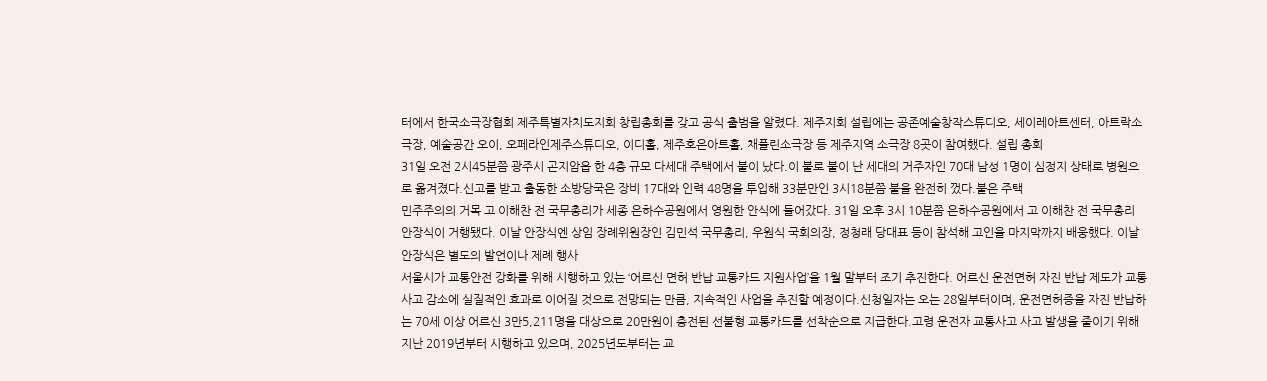터에서 한국소극장협회 제주특별자치도지회 창립총회를 갖고 공식 출범을 알렸다. 제주지회 설립에는 공존예술창작스튜디오, 세이레아트센터, 아트락소극장, 예술공간 오이, 오페라인제주스튜디오, 이디홀, 제주호은아트홀, 채플린소극장 등 제주지역 소극장 8곳이 참여했다. 설립 총회
31일 오전 2시45분쯤 광주시 곤지암읍 한 4층 규모 다세대 주택에서 불이 났다.이 불로 불이 난 세대의 거주자인 70대 남성 1명이 심정지 상태로 병원으로 옮겨졌다.신고를 받고 출동한 소방당국은 장비 17대와 인력 48명을 투입해 33분만인 3시18분쯤 불을 완전히 껐다.불은 주택
민주주의의 거목 고 이해찬 전 국무총리가 세종 은하수공원에서 영원한 안식에 들어갔다. 31일 오후 3시 10분쯤 은하수공원에서 고 이해찬 전 국무총리 안장식이 거행됐다. 이날 안장식엔 상임 장례위원장인 김민석 국무총리, 우원식 국회의장, 정청래 당대표 등이 참석해 고인을 마지막까지 배웅했다. 이날 안장식은 별도의 발언이나 제례 행사
서울시가 교통안전 강화를 위해 시행하고 있는 ‘어르신 면허 반납 교통카드 지원사업’을 1월 말부터 조기 추진한다. 어르신 운전면허 자진 반납 제도가 교통사고 감소에 실질적인 효과로 이어질 것으로 전망되는 만큼, 지속적인 사업을 추진할 예정이다.신청일자는 오는 28일부터이며, 운전면허증을 자진 반납하는 70세 이상 어르신 3만5,211명을 대상으로 20만원이 충전된 선불형 교통카드를 선착순으로 지급한다.고령 운전자 교통사고 사고 발생을 줄이기 위해 지난 2019년부터 시행하고 있으며, 2025년도부터는 교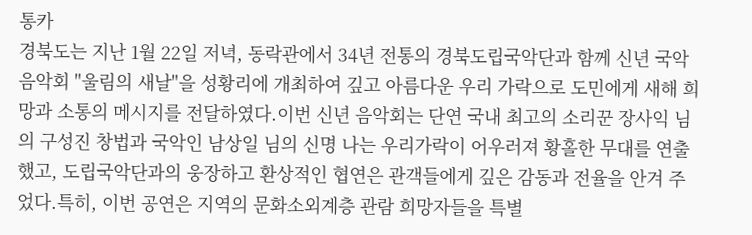통카
경북도는 지난 1월 22일 저녁, 동락관에서 34년 전통의 경북도립국악단과 함께 신년 국악음악회 "울림의 새날"을 성황리에 개최하여 깊고 아름다운 우리 가락으로 도민에게 새해 희망과 소통의 메시지를 전달하였다.이번 신년 음악회는 단연 국내 최고의 소리꾼 장사익 님의 구성진 창법과 국악인 남상일 님의 신명 나는 우리가락이 어우러져 황홀한 무대를 연출했고, 도립국악단과의 웅장하고 환상적인 협연은 관객들에게 깊은 감동과 전율을 안겨 주었다.특히, 이번 공연은 지역의 문화소외계층 관람 희망자들을 특별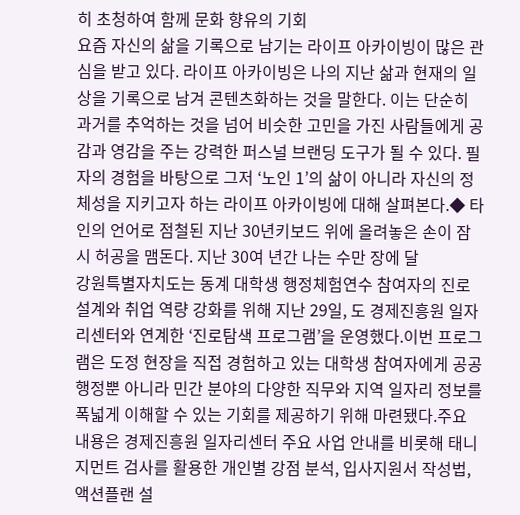히 초청하여 함께 문화 향유의 기회
요즘 자신의 삶을 기록으로 남기는 라이프 아카이빙이 많은 관심을 받고 있다. 라이프 아카이빙은 나의 지난 삶과 현재의 일상을 기록으로 남겨 콘텐츠화하는 것을 말한다. 이는 단순히 과거를 추억하는 것을 넘어 비슷한 고민을 가진 사람들에게 공감과 영감을 주는 강력한 퍼스널 브랜딩 도구가 될 수 있다. 필자의 경험을 바탕으로 그저 ‘노인 1’의 삶이 아니라 자신의 정체성을 지키고자 하는 라이프 아카이빙에 대해 살펴본다.◆ 타인의 언어로 점철된 지난 30년키보드 위에 올려놓은 손이 잠시 허공을 맴돈다. 지난 30여 년간 나는 수만 장에 달
강원특별자치도는 동계 대학생 행정체험연수 참여자의 진로 설계와 취업 역량 강화를 위해 지난 29일, 도 경제진흥원 일자리센터와 연계한 ‘진로탐색 프로그램’을 운영했다.이번 프로그램은 도정 현장을 직접 경험하고 있는 대학생 참여자에게 공공행정뿐 아니라 민간 분야의 다양한 직무와 지역 일자리 정보를 폭넓게 이해할 수 있는 기회를 제공하기 위해 마련됐다.주요 내용은 경제진흥원 일자리센터 주요 사업 안내를 비롯해 태니지먼트 검사를 활용한 개인별 강점 분석, 입사지원서 작성법, 액션플랜 설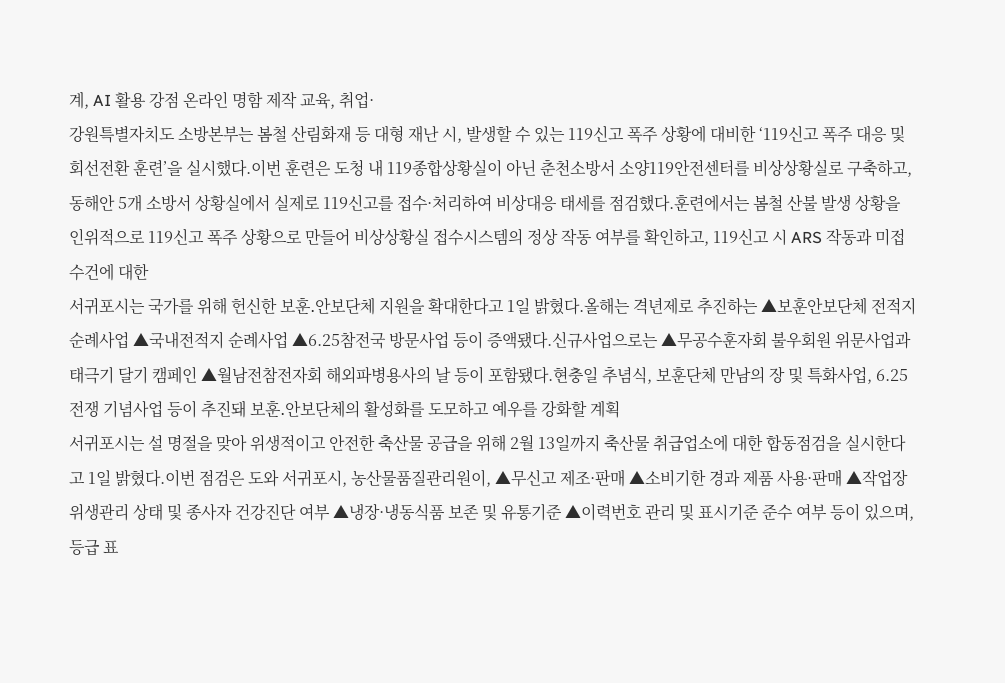계, AI 활용 강점 온라인 명함 제작 교육, 취업·
강원특별자치도 소방본부는 봄철 산림화재 등 대형 재난 시, 발생할 수 있는 119신고 폭주 상황에 대비한 ‘119신고 폭주 대응 및 회선전환 훈련’을 실시했다.이번 훈련은 도청 내 119종합상황실이 아닌 춘천소방서 소양119안전센터를 비상상황실로 구축하고, 동해안 5개 소방서 상황실에서 실제로 119신고를 접수·처리하여 비상대응 태세를 점검했다.훈련에서는 봄철 산불 발생 상황을 인위적으로 119신고 폭주 상황으로 만들어 비상상황실 접수시스템의 정상 작동 여부를 확인하고, 119신고 시 ARS 작동과 미접수건에 대한
서귀포시는 국가를 위해 헌신한 보훈․안보단체 지원을 확대한다고 1일 밝혔다.올해는 격년제로 추진하는 ▲보훈안보단체 전적지 순례사업 ▲국내전적지 순례사업 ▲6.25참전국 방문사업 등이 증액됐다.신규사업으로는 ▲무공수훈자회 불우회원 위문사업과 태극기 달기 캠페인 ▲월남전참전자회 해외파병용사의 날 등이 포함됐다.현충일 추념식, 보훈단체 만남의 장 및 특화사업, 6.25전쟁 기념사업 등이 추진돼 보훈․안보단체의 활성화를 도모하고 예우를 강화할 계획
서귀포시는 설 명절을 맞아 위생적이고 안전한 축산물 공급을 위해 2월 13일까지 축산물 취급업소에 대한 합동점검을 실시한다고 1일 밝혔다.이번 점검은 도와 서귀포시, 농산물품질관리원이, ▲무신고 제조·판매 ▲소비기한 경과 제품 사용·판매 ▲작업장 위생관리 상태 및 종사자 건강진단 여부 ▲냉장·냉동식품 보존 및 유통기준 ▲이력번호 관리 및 표시기준 준수 여부 등이 있으며, 등급 표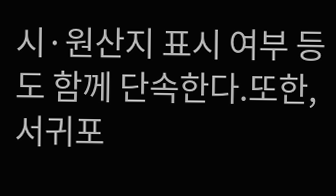시·원산지 표시 여부 등도 함께 단속한다.또한, 서귀포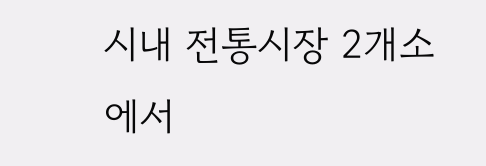시내 전통시장 2개소에서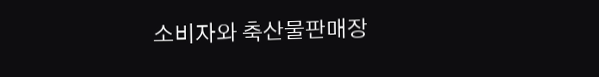소비자와 축산물판매장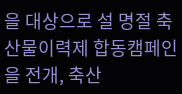을 대상으로 설 명절 축산물이력제 합동캠페인을 전개, 축산